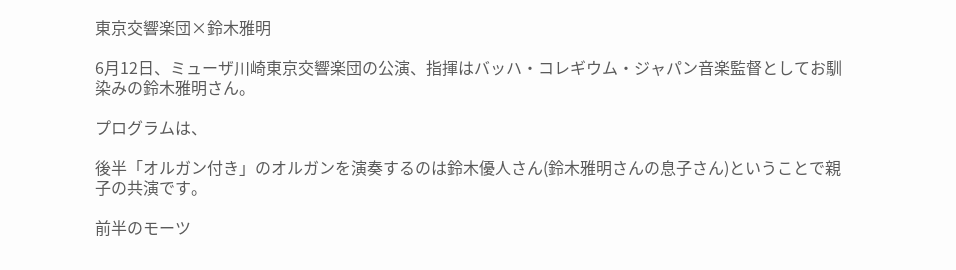東京交響楽団×鈴木雅明

6月12日、ミューザ川崎東京交響楽団の公演、指揮はバッハ・コレギウム・ジャパン音楽監督としてお馴染みの鈴木雅明さん。

プログラムは、

後半「オルガン付き」のオルガンを演奏するのは鈴木優人さん(鈴木雅明さんの息子さん)ということで親子の共演です。

前半のモーツ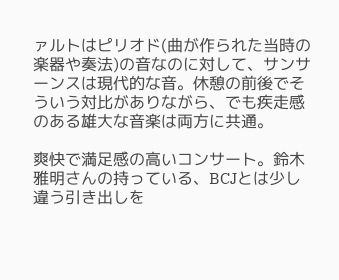ァルトはピリオド(曲が作られた当時の楽器や奏法)の音なのに対して、サンサーンスは現代的な音。休憩の前後でそういう対比がありながら、でも疾走感のある雄大な音楽は両方に共通。

爽快で満足感の高いコンサート。鈴木雅明さんの持っている、BCJとは少し違う引き出しを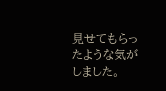見せてもらったような気がしました。